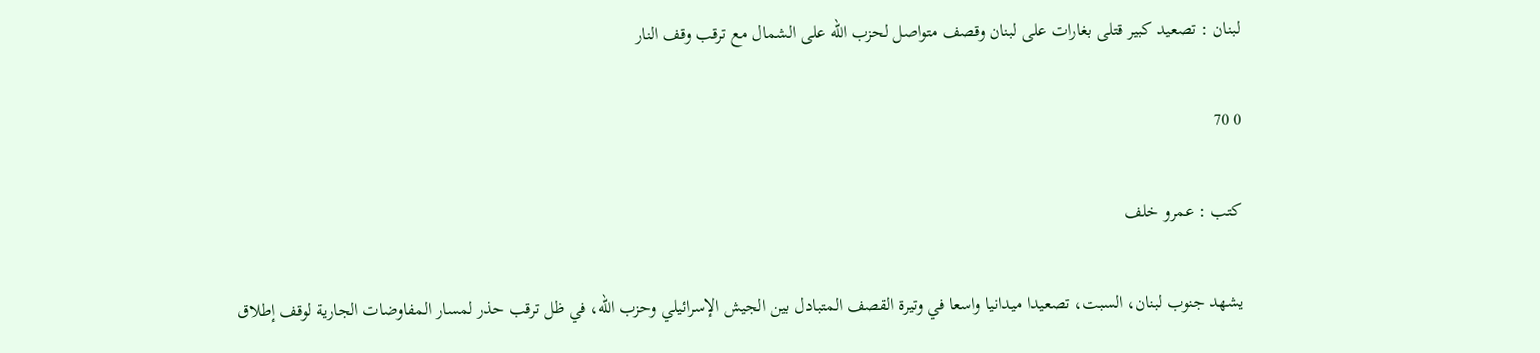لبنان : تصعيد كبير قتلى بغارات على لبنان وقصف متواصل لحزب الله على الشمال مع ترقب وقف النار

0 70

كتب : عمرو خلف

يشهد جنوب لبنان، السبت، تصعيدا ميدانيا واسعا في وتيرة القصف المتبادل بين الجيش الإسرائيلي وحزب الله، في ظل ترقب حذر لمسار المفاوضات الجارية لوقف إطلاق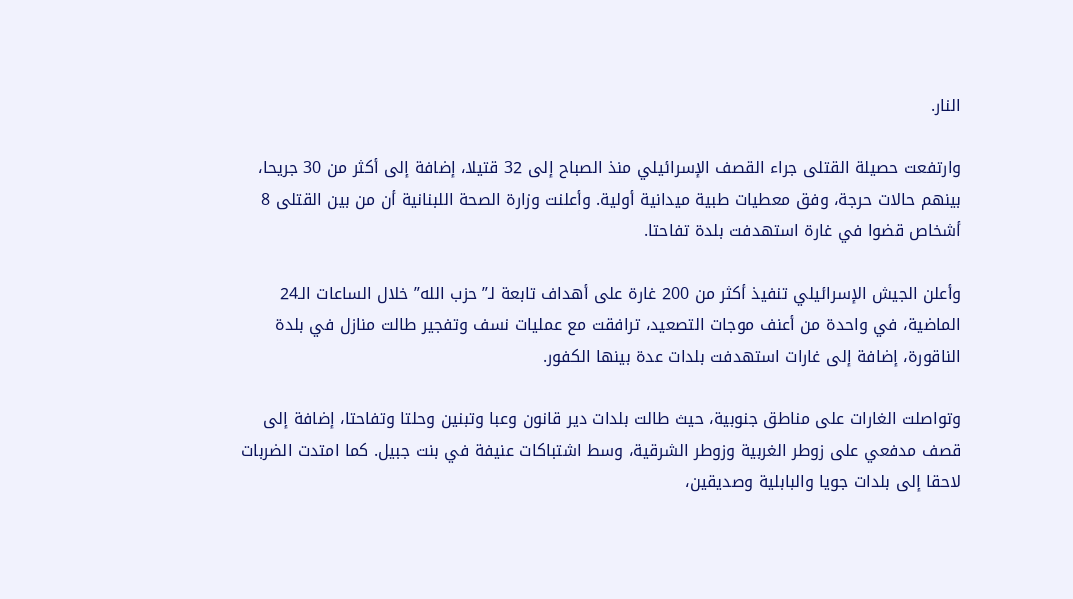النار.

وارتفعت حصيلة القتلى جراء القصف الإسرائيلي منذ الصباح إلى 32 قتيلا، إضافة إلى أكثر من 30 جريحا، بينهم حالات حرجة، وفق معطيات طبية ميدانية أولية. وأعلنت وزارة الصحة اللبنانية أن من بين القتلى 8 أشخاص قضوا في غارة استهدفت بلدة تفاحتا.

وأعلن الجيش الإسرائيلي تنفيذ أكثر من 200 غارة على أهداف تابعة لـ”حزب الله” خلال الساعات الـ24 الماضية، في واحدة من أعنف موجات التصعيد، ترافقت مع عمليات نسف وتفجير طالت منازل في بلدة الناقورة، إضافة إلى غارات استهدفت بلدات عدة بينها الكفور.

وتواصلت الغارات على مناطق جنوبية، حيث طالت بلدات دير قانون وعبا وتبنين وحلتا وتفاحتا، إضافة إلى قصف مدفعي على زوطر الغربية وزوطر الشرقية، وسط اشتباكات عنيفة في بنت جبيل. كما امتدت الضربات لاحقا إلى بلدات جويا والبابلية وصديقين،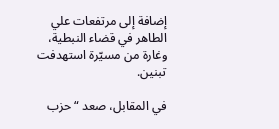إضافة إلى مرتفعات علي الطاهر في قضاء النبطية، وغارة من مسيّرة استهدفت تبنين.

في المقابل، صعد “حزب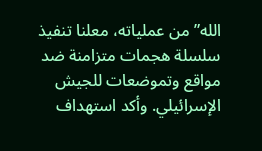الله” من عملياته، معلنا تنفيذ سلسلة هجمات متزامنة ضد مواقع وتموضعات للجيش الإسرائيلي. وأكد استهداف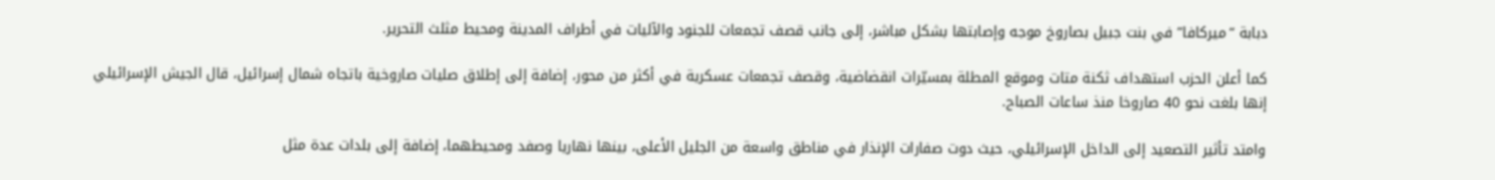دبابة “ميركافا” في بنت جبيل بصاروخ موجه وإصابتها بشكل مباشر، إلى جانب قصف تجمعات للجنود والآليات في أطراف المدينة ومحيط مثلث التحرير.

كما أعلن الحزب استهداف ثكنة متات وموقع المطلة بمسيّرات انقضاضية، وقصف تجمعات عسكرية في أكثر من محور، إضافة إلى إطلاق صليات صاروخية باتجاه شمال إسرائيل، قال الجيش الإسرائيلي إنها بلغت نحو 40 صاروخا منذ ساعات الصباح.

وامتد تأثير التصعيد إلى الداخل الإسرائيلي، حيث دوت صفارات الإنذار في مناطق واسعة من الجليل الأعلى، بينها نهاريا وصفد ومحيطهما، إضافة إلى بلدات عدة مثل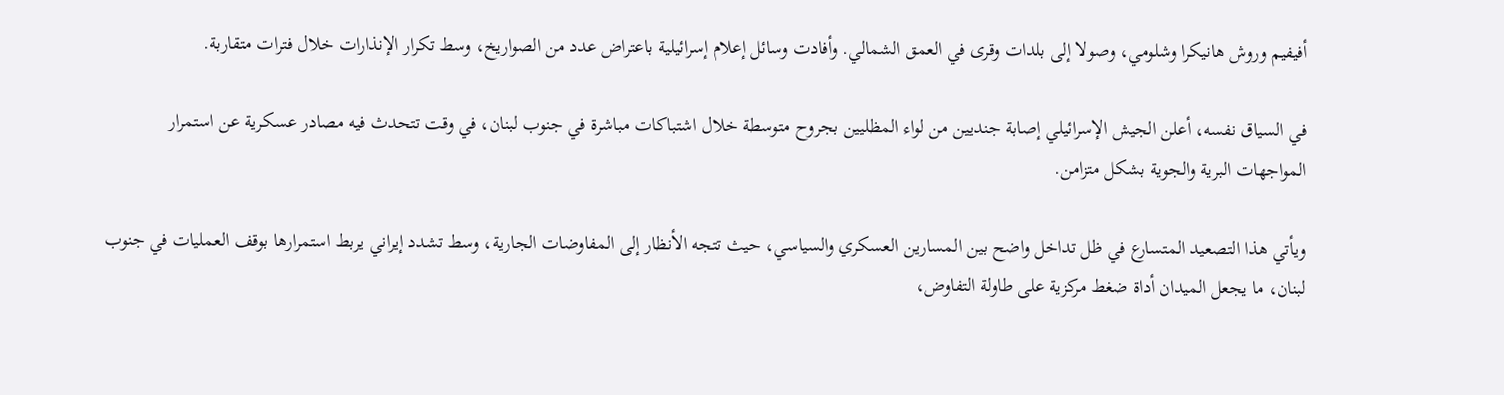أفيفيم وروش هانيكرا وشلومي، وصولا إلى بلدات وقرى في العمق الشمالي. وأفادت وسائل إعلام إسرائيلية باعتراض عدد من الصواريخ، وسط تكرار الإنذارات خلال فترات متقاربة.

في السياق نفسه، أعلن الجيش الإسرائيلي إصابة جنديين من لواء المظليين بجروح متوسطة خلال اشتباكات مباشرة في جنوب لبنان، في وقت تتحدث فيه مصادر عسكرية عن استمرار المواجهات البرية والجوية بشكل متزامن.

ويأتي هذا التصعيد المتسارع في ظل تداخل واضح بين المسارين العسكري والسياسي، حيث تتجه الأنظار إلى المفاوضات الجارية، وسط تشدد إيراني يربط استمرارها بوقف العمليات في جنوب لبنان، ما يجعل الميدان أداة ضغط مركزية على طاولة التفاوض،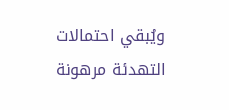ويُبقي احتمالات التهدئة مرهونة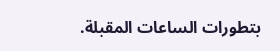بتطورات الساعات المقبلة.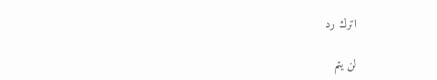اترك رد

لن يتم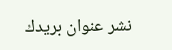نشر عنوان بريدك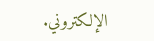الإلكتروني.